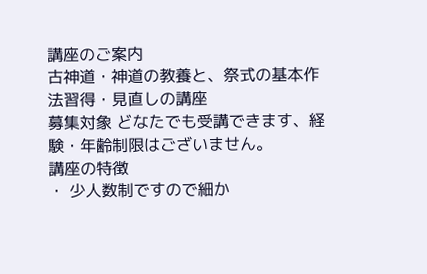講座のご案内
古神道・神道の教養と、祭式の基本作法習得・見直しの講座
募集対象 どなたでも受講できます、経験・年齢制限はございません。
講座の特徴
・ 少人数制ですので細か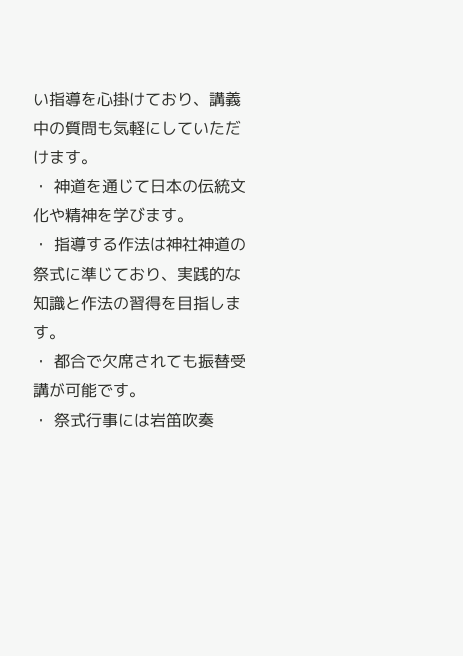い指導を心掛けており、講義中の質問も気軽にしていただけます。
・ 神道を通じて日本の伝統文化や精神を学びます。
・ 指導する作法は神社神道の祭式に準じており、実践的な知識と作法の習得を目指します。
・ 都合で欠席されても振替受講が可能です。
・ 祭式行事には岩笛吹奏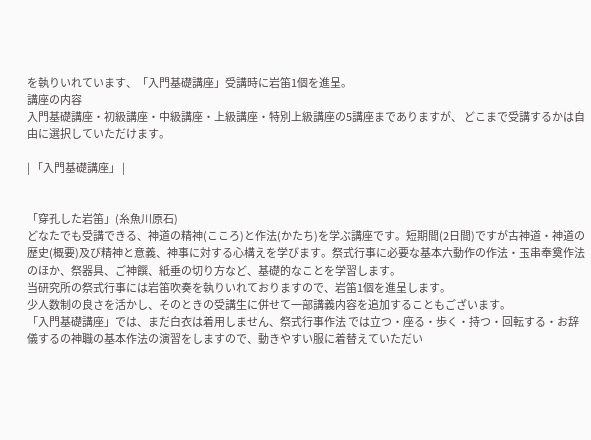を執りいれています、「入門基礎講座」受講時に岩笛1個を進呈。
講座の内容
入門基礎講座・初級講座・中級講座・上級講座・特別上級講座の5講座までありますが、 どこまで受講するかは自由に選択していただけます。

| 「入門基礎講座」 |


「穿孔した岩笛」(糸魚川原石)
どなたでも受講できる、神道の精神(こころ)と作法(かたち)を学ぶ講座です。短期間(2日間)ですが古神道・神道の歴史(概要)及び精神と意義、神事に対する心構えを学びます。祭式行事に必要な基本六動作の作法・玉串奉奠作法のほか、祭器具、ご神饌、紙垂の切り方など、基礎的なことを学習します。
当研究所の祭式行事には岩笛吹奏を執りいれておりますので、岩笛1個を進呈します。
少人数制の良さを活かし、そのときの受講生に併せて一部講義内容を追加することもございます。
「入門基礎講座」では、まだ白衣は着用しません、祭式行事作法 では立つ・座る・歩く・持つ・回転する・お辞儀するの神職の基本作法の演習をしますので、動きやすい服に着替えていただい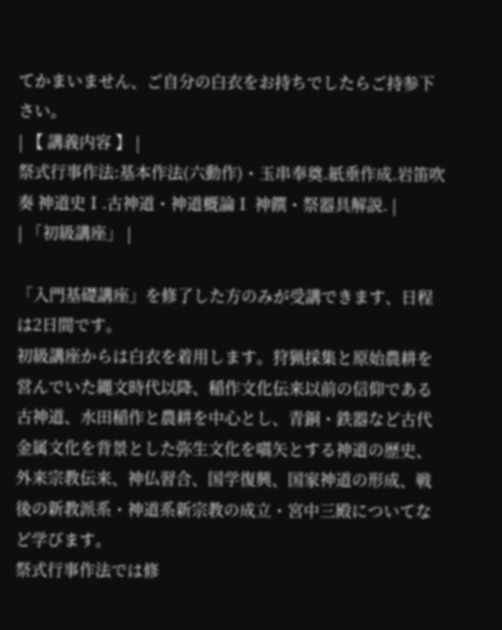てかまいません、ご自分の白衣をお持ちでしたらご持参下さい。
| 【 講義内容 】 |
祭式行事作法:基本作法(六動作)・玉串奉奠.紙垂作成.岩笛吹奏 神道史Ⅰ.古神道・神道概論Ⅰ 神饌・祭器具解説. |
| 「初級講座」 |

「入門基礎講座」を修了した方のみが受講できます、日程は2日間です。
初級講座からは白衣を着用します。狩猟採集と原始農耕を営んでいた縄文時代以降、稲作文化伝来以前の信仰である古神道、水田稲作と農耕を中心とし、青銅・鉄器など古代金属文化を背景とした弥生文化を嚆矢とする神道の歴史、外来宗教伝来、神仏習合、国学復興、国家神道の形成、戦後の新教派系・神道系新宗教の成立・宮中三殿についてなど学びます。
祭式行事作法では修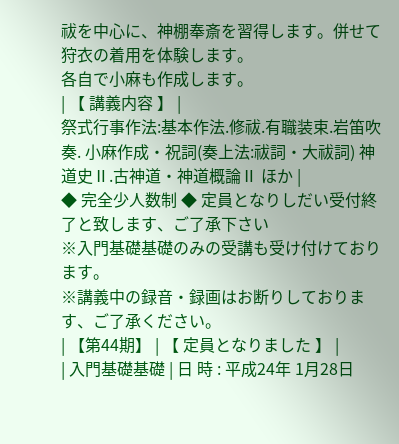祓を中心に、神棚奉斎を習得します。併せて狩衣の着用を体験します。
各自で小麻も作成します。
| 【 講義内容 】 |
祭式行事作法:基本作法.修祓.有職装束.岩笛吹奏. 小麻作成・祝詞(奏上法:祓詞・大祓詞) 神道史Ⅱ.古神道・神道概論Ⅱ ほか |
◆ 完全少人数制 ◆ 定員となりしだい受付終了と致します、ご了承下さい
※入門基礎基礎のみの受講も受け付けております。
※講義中の録音・録画はお断りしております、ご了承ください。
| 【第44期】 | 【 定員となりました 】 |
| 入門基礎基礎 | 日 時 : 平成24年 1月28日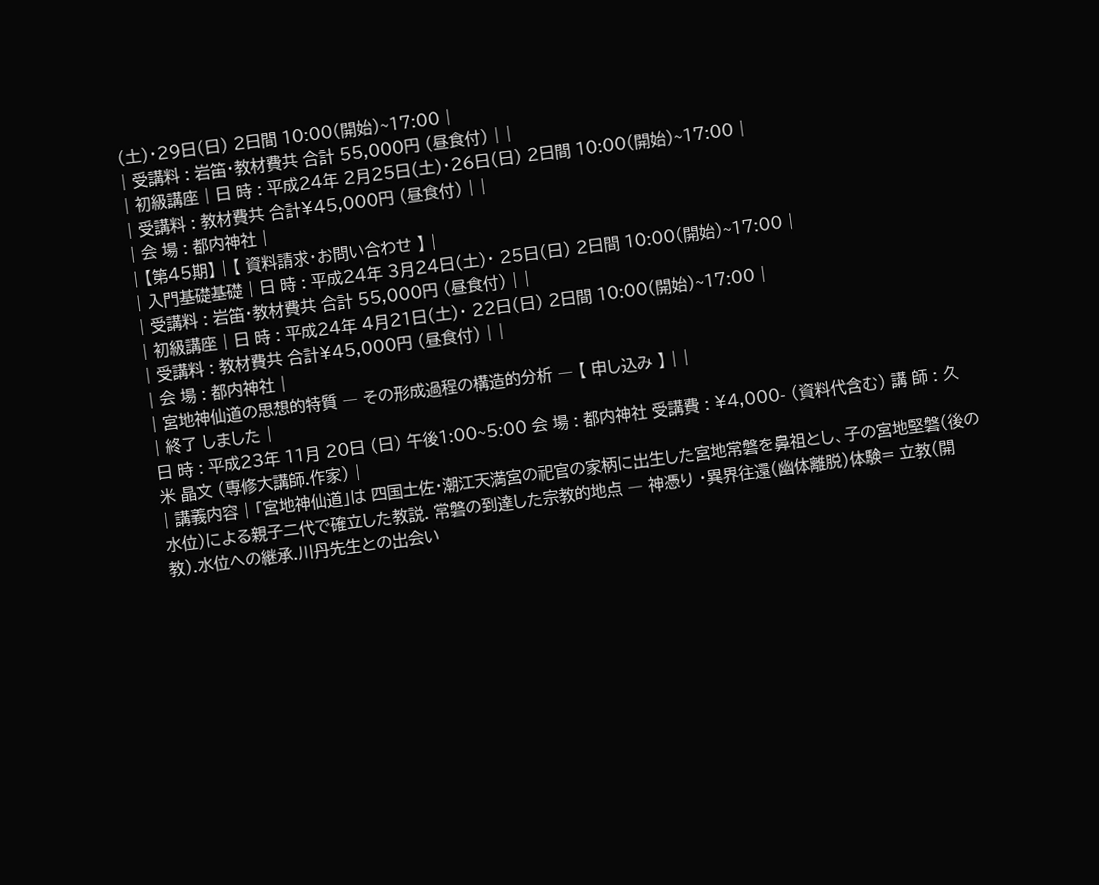(土)・29日(日) 2日間 10:00(開始)~17:00 |
| 受講料 : 岩笛・教材費共 合計 55,000円 (昼食付) | |
| 初級講座 | 日 時 : 平成24年 2月25日(土)・26日(日) 2日間 10:00(開始)~17:00 |
| 受講料 : 教材費共 合計¥45,000円 (昼食付) | |
| 会 場 : 都内神社 |
| 【第45期】 | 【 資料請求・お問い合わせ 】 |
| 入門基礎基礎 | 日 時 : 平成24年 3月24日(土)・ 25日(日) 2日間 10:00(開始)~17:00 |
| 受講料 : 岩笛・教材費共 合計 55,000円 (昼食付) | |
| 初級講座 | 日 時 : 平成24年 4月21日(土)・ 22日(日) 2日間 10:00(開始)~17:00 |
| 受講料 : 教材費共 合計¥45,000円 (昼食付) | |
| 会 場 : 都内神社 |
| 宮地神仙道の思想的特質 ― その形成過程の構造的分析 ― 【 申し込み 】 | |
| 終了 しました |
日 時 : 平成23年 11月 20日 (日) 午後1:00~5:00 会 場 : 都内神社 受講費 : ¥4,000- (資料代含む) 講 師 : 久米 晶文 (専修大講師.作家) |
| 講義内容 | 「宮地神仙道」は 四国土佐・潮江天満宮の祀官の家柄に出生した宮地常磐を鼻祖とし、子の宮地堅磐(後の水位)による親子二代で確立した教説. 常磐の到達した宗教的地点 ― 神憑り ・異界往還(幽体離脱)体験= 立教(開教).水位への継承.川丹先生との出会い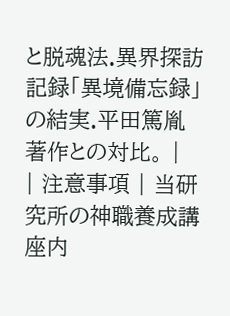と脱魂法.異界探訪記録「異境備忘録」の結実.平田篤胤著作との対比。 |
| 注意事項 | 当研究所の神職養成講座内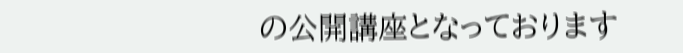の公開講座となっております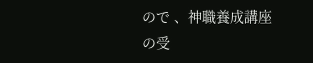ので 、神職養成講座の受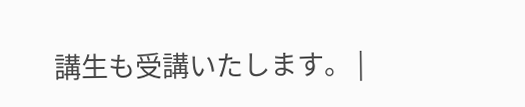講生も受講いたします。 |